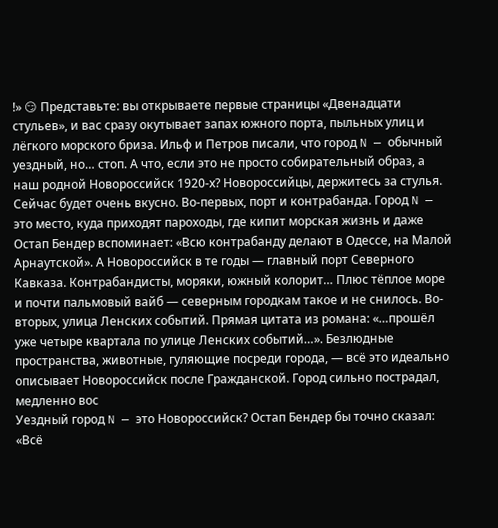!» 😏 Представьте: вы открываете первые страницы «Двенадцати стульев», и вас сразу окутывает запах южного порта, пыльных улиц и лёгкого морского бриза. Ильф и Петров писали, что город N — обычный уездный, но… стоп. А что, если это не просто собирательный образ, а наш родной Новороссийск 1920-х? Новороссийцы, держитесь за стулья. Сейчас будет очень вкусно. Во-первых, порт и контрабанда. Город N — это место, куда приходят пароходы, где кипит морская жизнь и даже Остап Бендер вспоминает: «Всю контрабанду делают в Одессе, на Малой Арнаутской». А Новороссийск в те годы — главный порт Северного Кавказа. Контрабандисты, моряки, южный колорит… Плюс тёплое море и почти пальмовый вайб — северным городкам такое и не снилось. Во-вторых, улица Ленских событий. Прямая цитата из романа: «…прошёл уже четыре квартала по улице Ленских событий…». Безлюдные пространства, животные, гуляющие посреди города, — всё это идеально описывает Новороссийск после Гражданской. Город сильно пострадал, медленно вос
Уездный город N — это Новороссийск? Остап Бендер бы точно сказал: «Всё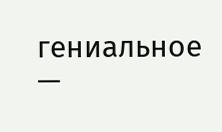гениальное —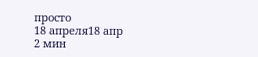просто
18 апреля18 апр
2 мин